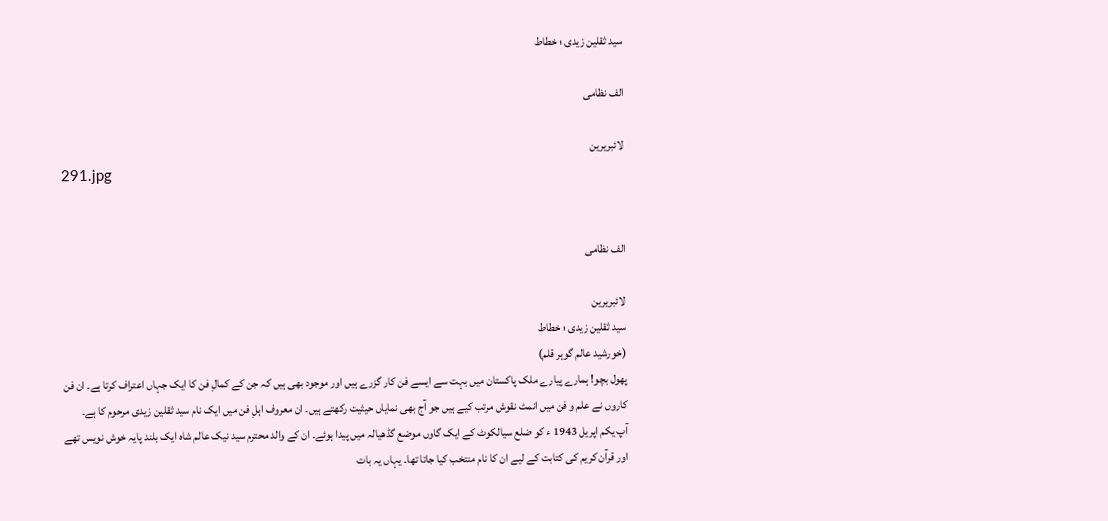سید ثقلین زیدی ؛ خطاط

الف نظامی

لائبریرین
291.jpg


الف نظامی

لائبریرین
سید ثقلین زیدی ؛ خطاط
(خورشید عالم گوہر قلم)
پھول بچو! ہمارے پیارے ملک پاکستان میں بہت سے ایسے فن کار گزرے ہیں اور موجود بھی ہیں کہ جن کے کمالِ فن کا ایک جہاں اعتراف کرتا ہے۔ ان فن کاروں نے علم و فن میں انمٹ نقوش مرتب کیے ہیں جو آج بھی نمایاں حیثیت رکھتے ہیں۔ ان معروف اہلِ فن میں ایک نام سید ثقلین زیدی مرحوم کا ہے۔
آپ یکم اپریل 1943 ء کو ضلع سیالکوٹ کے ایک گاوں موضع گڈھیالہ میں پیدا ہوئے۔ ان کے والد محترم سید نیک عالم شاہ ایک بلند پایہ خوش نویس تھے اور قرآن کریم کی کتابت کے لیے ان کا نام منتخب کیا جاتا تھا۔ یہاں یہ بات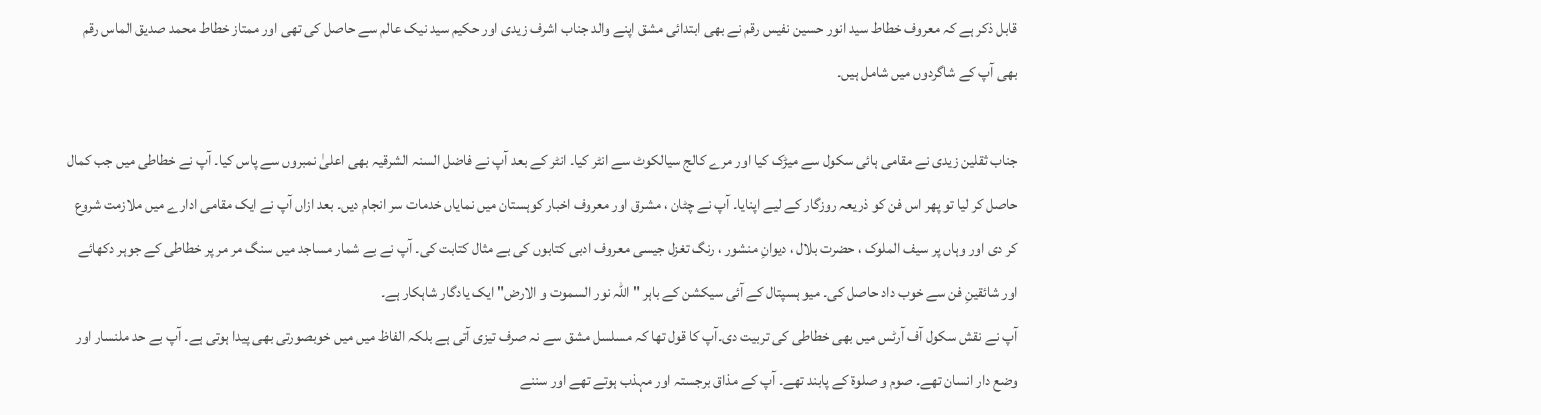قابل ذکر ہے کہ معروف خطاط سید انور حسین نفیس رقم نے بھی ابتدائی مشق اپنے والد جناب اشرف زیدی اور حکیم سید نیک عالم سے حاصل کی تھی اور ممتاز خطاط محمد صدیق الماس رقم بھی آپ کے شاگردوں میں شامل ہیں۔

جناب ثقلین زیدی نے مقامی ہائی سکول سے میڑک کیا اور مرے کالج سیالکوٹ سے انٹر کیا۔ انٹر کے بعد آپ نے فاضل السنہ الشرقیہ بھی اعلیٰ نمبروں سے پاس کیا۔ آپ نے خطاطی میں جب کمال حاصل کر لیا تو پھر اس فن کو ذریعہ روزگار کے لیے اپنایا۔ آپ نے چٹان ، مشرق اور معروف اخبار کوہستان میں نمایاں خدمات سر انجام دیں۔ بعد ازاں آپ نے ایک مقامی ادارے میں ملازمت شروع کر دی اور وہاں پر سیف الملوک ، حضرت بلال ، دیوانِ منشور ، رنگ تغزل جیسی معروف ادبی کتابوں کی بے مثال کتابت کی۔ آپ نے بے شمار مساجد میں سنگ مر مر پر خطاطی کے جوہر دکھائے اور شائقینِ فن سے خوب داد حاصل کی۔ میو ہسپتال کے آئی سیکشن کے باہر " اللہ نور السموت و الارض" ایک یادگار شاہکار ہے۔
آپ نے نقش سکول آف آرٹس میں بھی خطاطی کی تربیت دی۔آپ کا قول تھا کہ مسلسل مشق سے نہ صرف تیزی آتی ہے بلکہ الفاظ میں میں خوبصورتی بھی پیدا ہوتی ہے۔ آپ بے حد ملنسار اور وضع دار انسان تھے۔ صوم و صلوۃ کے پابند تھے۔ آپ کے مذاق برجستہ اور مہذب ہوتے تھے اور سننے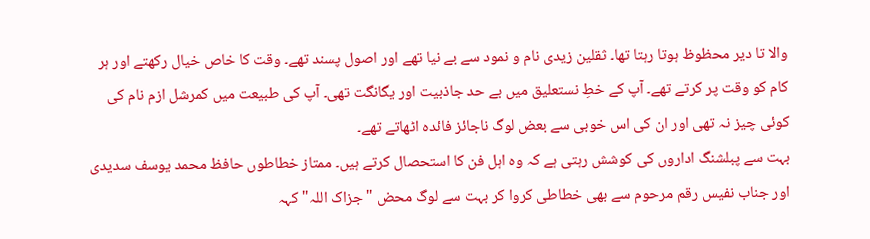والا تا دیر محظوظ ہوتا رہتا تھا۔ ثقلین زیدی نام و نمود سے بے نیا تھے اور اصول پسند تھے۔ وقت کا خاص خیال رکھتے اور ہر کام کو وقت پر کرتے تھے۔ آپ کے خطِ نستعلیق میں بے حد جاذبیت اور یگانگت تھی۔ آپ کی طبیعت میں کمرشل ازم نام کی کوئی چیز نہ تھی اور ان کی اس خوبی سے بعض لوگ ناجائز فائدہ اٹھاتے تھے۔
بہت سے پبلشنگ اداروں کی کوشش رہتی ہے کہ وہ اہل فن کا استحصال کرتے ہیں۔ ممتاز خطاطوں حافظ محمد یوسف سدیدی اور جناب نفیس رقم مرحوم سے بھی خطاطی کروا کر بہت سے لوگ محض "جزاک اللہ" کہہ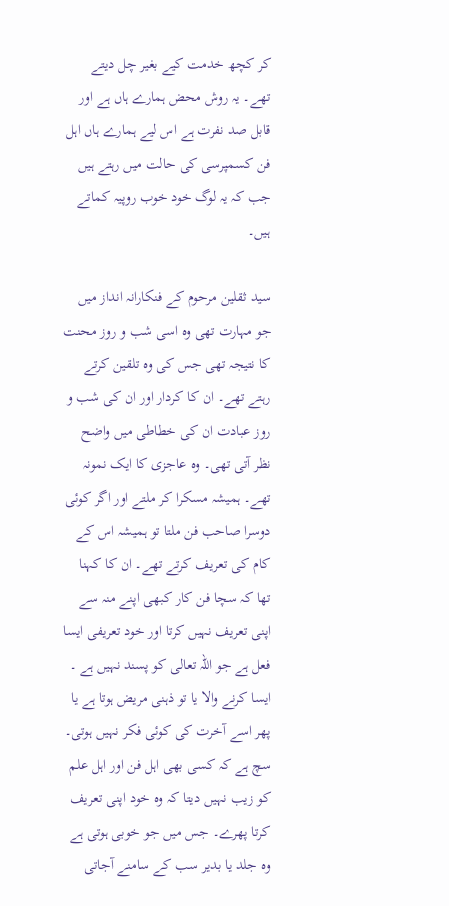کر کچھ خدمت کیے بغیر چل دیتے تھے۔ یہ روش محض ہمارے ہاں ہے اور قابل صد نفرت ہے اس لیے ہمارے ہاں اہل فن کسمپرسی کی حالت میں رہتے ہیں جب کہ یہ لوگ خود خوب روپیہ کماتے ہیں۔

سید ثقلین مرحوم کے فنکارانہ انداز میں جو مہارت تھی وہ اسی شب و روز محنت کا نتیجہ تھی جس کی وہ تلقین کرتے رہتے تھے۔ ان کا کردار اور ان کی شب و روز عبادت ان کی خطاطی میں واضح نظر آتی تھی۔ وہ عاجزی کا ایک نمونہ تھے۔ ہمیشہ مسکرا کر ملتے اور اگر کوئی دوسرا صاحب فن ملتا تو ہمیشہ اس کے کام کی تعریف کرتے تھے۔ ان کا کہنا تھا کہ سچا فن کار کبھی اپنے منہ سے اپنی تعریف نہیں کرتا اور خود تعریفی ایسا فعل ہے جو اللہ تعالی کو پسند نہیں ہے ۔ ایسا کرنے والا یا تو ذہنی مریض ہوتا ہے یا پھر اسے آخرت کی کوئی فکر نہیں ہوتی۔ سچ ہے کہ کسی بھی اہل فن اور اہل علم کو زیب نہیں دیتا کہ وہ خود اپنی تعریف کرتا پھرے۔ جس میں جو خوبی ہوتی ہے وہ جلد یا بدیر سب کے سامنے آجاتی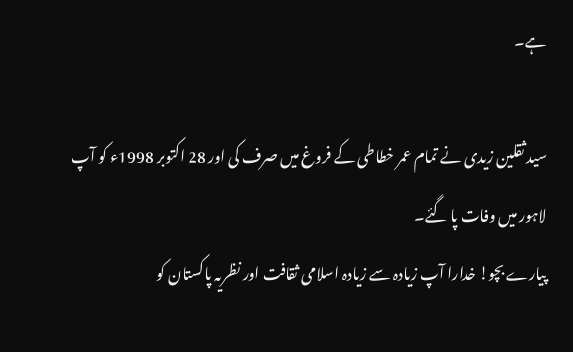ہے۔

سید ثقلین زیدی نے تمام عمر خطاطی کے فروغ میں صرف کی اور 28 اکتوبر 1998ء کو آپ لاہور میں وفات پا گئے۔
پیارے بچو! خدارا آپ زیادہ سے زیادہ اسلامی ثقافت اور نظریہ پاکستان کو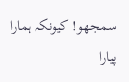سمجھو! کیونکہ ہمارا پیارا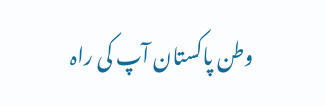وطن پاکستان آپ کی راہ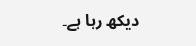دیکھ رہا ہے۔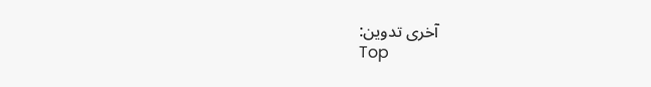آخری تدوین:
Top